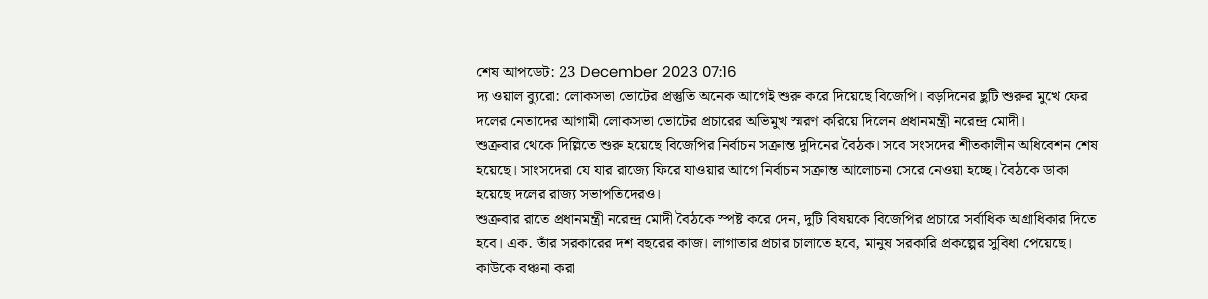শেষ আপডেট: 23 December 2023 07:16
দ্য ওয়াল ব্যুরো: লোকসভা ভোটের প্রস্তুতি অনেক আগেই শুরু করে দিয়েছে বিজেপি। বড়দিনের ছুটি শুরুর মুখে ফের দলের নেতাদের আগামী লোকসভা ভোটের প্রচারের অভিমুখ স্মরণ করিয়ে দিলেন প্রধানমন্ত্রী নরেন্দ্র মোদী।
শুক্রবার থেকে দিল্লিতে শুরু হয়েছে বিজেপির নির্বাচন সক্রান্ত দুদিনের বৈঠক। সবে সংসদের শীতকালীন অধিবেশন শেষ হয়েছে। সাংসদেরা যে যার রাজ্যে ফিরে যাওয়ার আগে নির্বাচন সক্রান্ত আলোচনা সেরে নেওয়া হচ্ছে। বৈঠকে ডাকা হয়েছে দলের রাজ্য সভাপতিদেরও।
শুক্রবার রাতে প্রধানমন্ত্রী নরেন্দ্র মোদী বৈঠকে স্পষ্ট করে দেন, দুটি বিষয়কে বিজেপির প্রচারে সর্বাধিক অগ্রাধিকার দিতে হবে। এক. তাঁর সরকারের দশ বছরের কাজ। লাগাতার প্রচার চালাতে হবে, মানুষ সরকারি প্রকল্পের সুবিধা পেয়েছে। কাউকে বঞ্চনা করা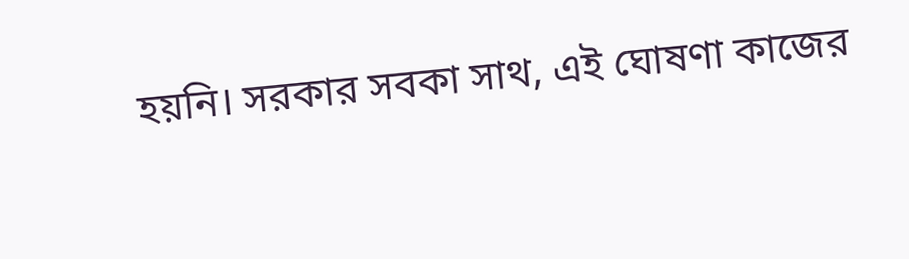হয়নি। সরকার সবকা সাথ, এই ঘোষণা কাজের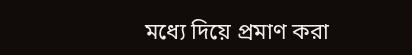মধ্যে দিয়ে প্রমাণ করা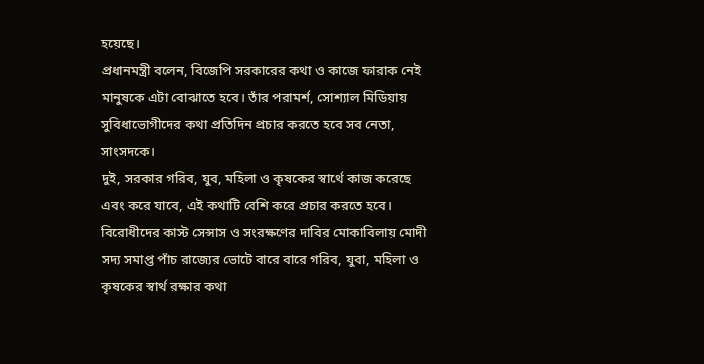হয়েছে।
প্রধানমন্ত্রী বলেন, বিজেপি সরকারের কথা ও কাজে ফারাক নেই মানুষকে এটা বোঝাতে হবে। তাঁর পরামর্শ, সোশ্যাল মিডিয়ায় সুবিধাভোগীদের কথা প্রতিদিন প্রচার করতে হবে সব নেতা, সাংসদকে।
দুই, সরকার গরিব, যুব, মহিলা ও কৃষকের স্বার্থে কাজ করেছে এবং করে যাবে, এই কথাটি বেশি করে প্রচার করতে হবে।
বিরোধীদের কাস্ট সেন্সাস ও সংরক্ষণের দাবির মোকাবিলায় মোদী সদ্য সমাপ্ত পাঁচ রাজ্যের ভোটে বারে বারে গরিব, যুবা, মহিলা ও কৃষকের স্বার্থ রক্ষার কথা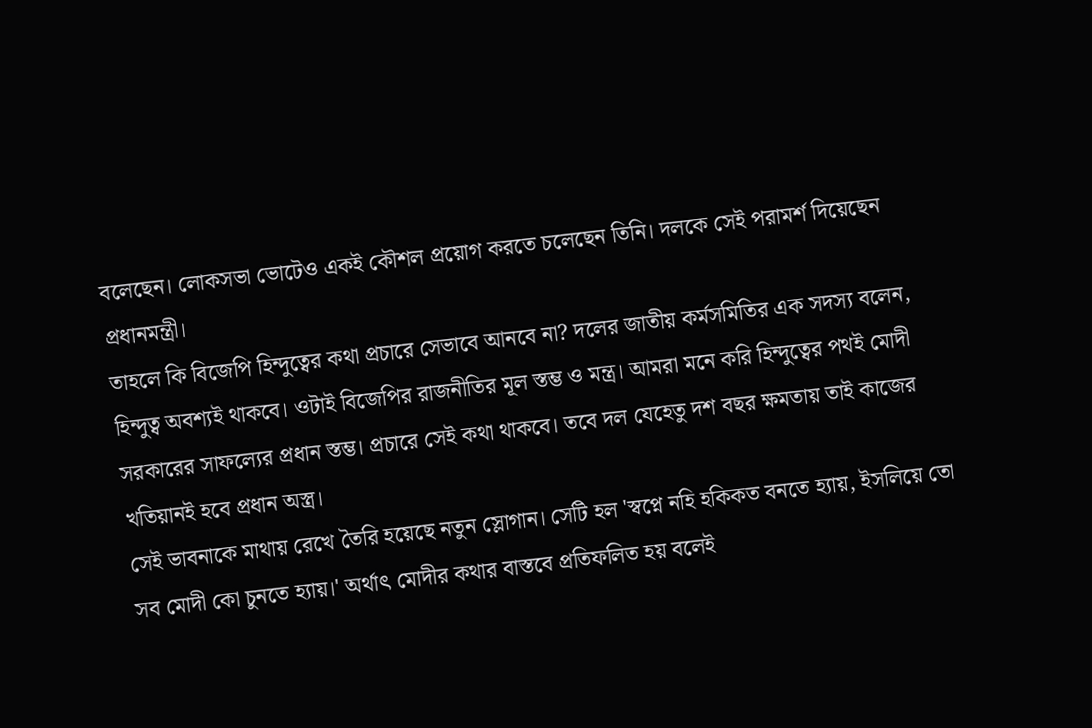বলেছেন। লোকসভা ভোটেও একই কৌশল প্রয়োগ করতে চলেছেন তিনি। দলকে সেই পরামর্শ দিয়েছেন প্রধানমন্ত্রী।
তাহলে কি বিজেপি হিন্দুত্বের কথা প্রচারে সেভাবে আনবে না? দলের জাতীয় কর্মসমিতির এক সদস্য বলেন, হিন্দুত্ব অবশ্যই থাকবে। ওটাই বিজেপির রাজনীতির মূল স্তম্ভ ও মন্ত্র। আমরা মনে করি হিন্দুত্বের পথই মোদী সরকারের সাফল্যের প্রধান স্তম্ভ। প্রচারে সেই কথা থাকবে। তবে দল যেহেতু দশ বছর ক্ষমতায় তাই কাজের খতিয়ানই হবে প্রধান অস্ত্র।
সেই ভাবনাকে মাথায় রেখে তৈরি হয়েছে নতুন স্লোগান। সেটি হল 'স্বপ্নে নহি হকিকত বনতে হ্যায়, ইসলিয়ে তো সব মোদী কো চুনতে হ্যায়।' অর্থাৎ মোদীর কথার বাস্তবে প্রতিফলিত হয় বলেই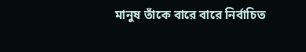মানুষ তাঁকে বারে বারে নির্বাচিত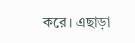করে। এছাড়া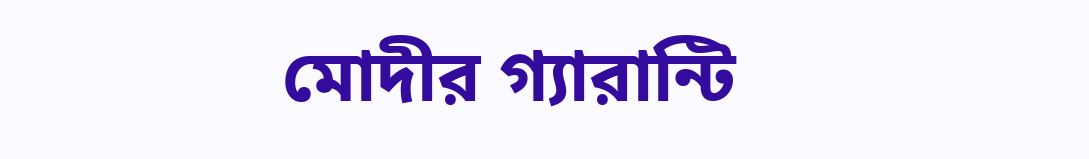মোদীর গ্যারান্টি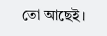তো আছেই।